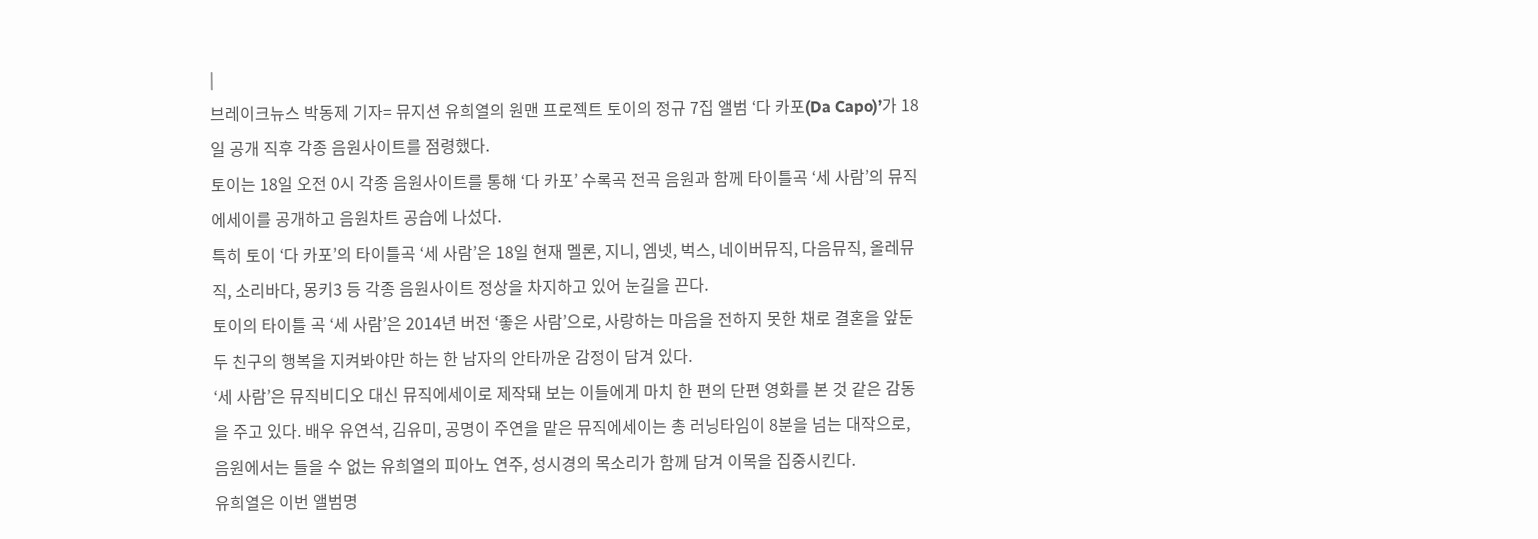|
브레이크뉴스 박동제 기자= 뮤지션 유희열의 원맨 프로젝트 토이의 정규 7집 앨범 ‘다 카포(Da Capo)’가 18일 공개 직후 각종 음원사이트를 점령했다.
토이는 18일 오전 0시 각종 음원사이트를 통해 ‘다 카포’ 수록곡 전곡 음원과 함께 타이틀곡 ‘세 사람’의 뮤직에세이를 공개하고 음원차트 공습에 나섰다.
특히 토이 ‘다 카포’의 타이틀곡 ‘세 사람’은 18일 현재 멜론, 지니, 엠넷, 벅스, 네이버뮤직, 다음뮤직, 올레뮤직, 소리바다, 몽키3 등 각종 음원사이트 정상을 차지하고 있어 눈길을 끈다.
토이의 타이틀 곡 ‘세 사람’은 2014년 버전 ‘좋은 사람’으로, 사랑하는 마음을 전하지 못한 채로 결혼을 앞둔 두 친구의 행복을 지켜봐야만 하는 한 남자의 안타까운 감정이 담겨 있다.
‘세 사람’은 뮤직비디오 대신 뮤직에세이로 제작돼 보는 이들에게 마치 한 편의 단편 영화를 본 것 같은 감동을 주고 있다. 배우 유연석, 김유미, 공명이 주연을 맡은 뮤직에세이는 총 러닝타임이 8분을 넘는 대작으로, 음원에서는 들을 수 없는 유희열의 피아노 연주, 성시경의 목소리가 함께 담겨 이목을 집중시킨다.
유희열은 이번 앨범명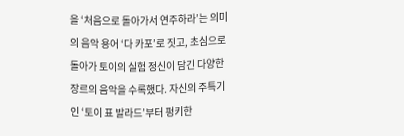을 ‘처음으로 돌아가서 연주하라’는 의미의 음악 용어 ‘다 카포’로 짓고, 초심으로 돌아가 토이의 실험 정신이 담긴 다양한 장르의 음악을 수록했다. 자신의 주특기인 ‘토이 표 발라드’부터 펑키한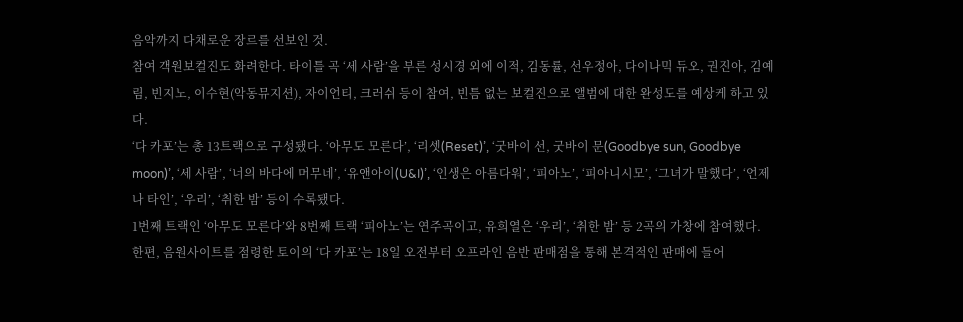음악까지 다채로운 장르를 선보인 것.
참여 객원보컬진도 화려한다. 타이틀 곡 ‘세 사람’을 부른 성시경 외에 이적, 김동률, 선우정아, 다이나믹 듀오, 권진아, 김예림, 빈지노, 이수현(악동뮤지션), 자이언티, 크러쉬 등이 참여, 빈틈 없는 보컬진으로 앨범에 대한 완성도를 예상케 하고 있다.
‘다 카포’는 총 13트랙으로 구성됐다. ‘아무도 모른다’, ‘리셋(Reset)’, ‘굿바이 선, 굿바이 문(Goodbye sun, Goodbye moon)’, ‘세 사람’, ‘너의 바다에 머무네’, ‘유앤아이(U&I)’, ‘인생은 아름다워’, ‘피아노’, ‘피아니시모’, ‘그녀가 말했다’, ‘언제나 타인’, ‘우리’, ‘취한 밤’ 등이 수록됐다.
1번째 트랙인 ‘아무도 모른다’와 8번째 트랙 ‘피아노’는 연주곡이고, 유희열은 ‘우리’, ‘취한 밤’ 등 2곡의 가창에 참여했다.
한편, 음원사이트를 점령한 토이의 ‘다 카포’는 18일 오전부터 오프라인 음반 판매점을 통해 본격적인 판매에 들어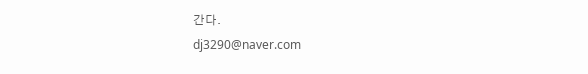간다.
dj3290@naver.com